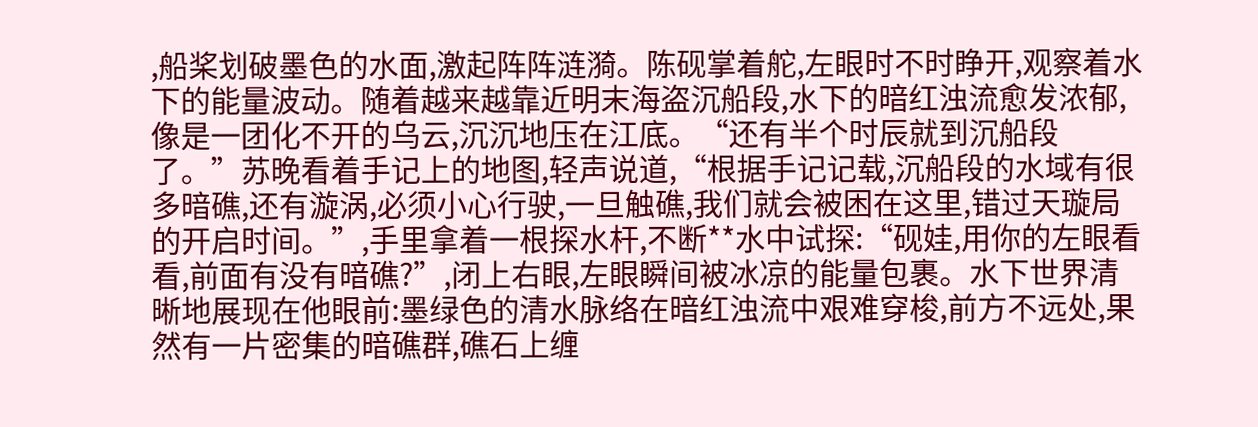,船桨划破墨色的水面,激起阵阵涟漪。陈砚掌着舵,左眼时不时睁开,观察着水下的能量波动。随着越来越靠近明末海盗沉船段,水下的暗红浊流愈发浓郁,像是一团化不开的乌云,沉沉地压在江底。“还有半个时辰就到沉船段了。”苏晚看着手记上的地图,轻声说道,“根据手记记载,沉船段的水域有很多暗礁,还有漩涡,必须小心行驶,一旦触礁,我们就会被困在这里,错过天璇局的开启时间。”,手里拿着一根探水杆,不断**水中试探:“砚娃,用你的左眼看看,前面有没有暗礁?”,闭上右眼,左眼瞬间被冰凉的能量包裹。水下世界清晰地展现在他眼前:墨绿色的清水脉络在暗红浊流中艰难穿梭,前方不远处,果然有一片密集的暗礁群,礁石上缠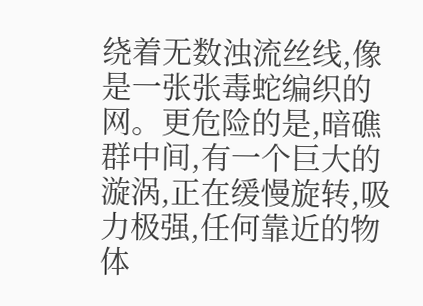绕着无数浊流丝线,像是一张张毒蛇编织的网。更危险的是,暗礁群中间,有一个巨大的漩涡,正在缓慢旋转,吸力极强,任何靠近的物体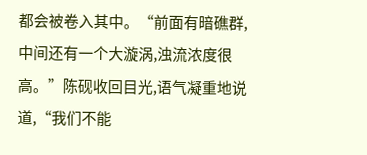都会被卷入其中。“前面有暗礁群,中间还有一个大漩涡,浊流浓度很高。”陈砚收回目光,语气凝重地说道,“我们不能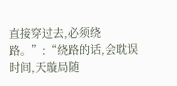直接穿过去,必须绕路。”:“绕路的话,会耽误时间,天璇局随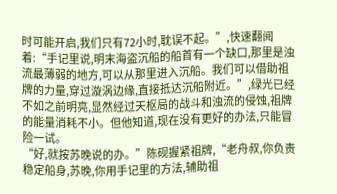时可能开启,我们只有72小时,耽误不起。”,快速翻阅着:“手记里说,明末海盗沉船的船首有一个缺口,那里是浊流最薄弱的地方,可以从那里进入沉船。我们可以借助祖牌的力量,穿过漩涡边缘,直接抵达沉船附近。”,绿光已经不如之前明亮,显然经过天枢局的战斗和浊流的侵蚀,祖牌的能量消耗不小。但他知道,现在没有更好的办法,只能冒险一试。
“好,就按苏晚说的办。”陈砚握紧祖牌,“老舟叔,你负责稳定船身,苏晚,你用手记里的方法,辅助祖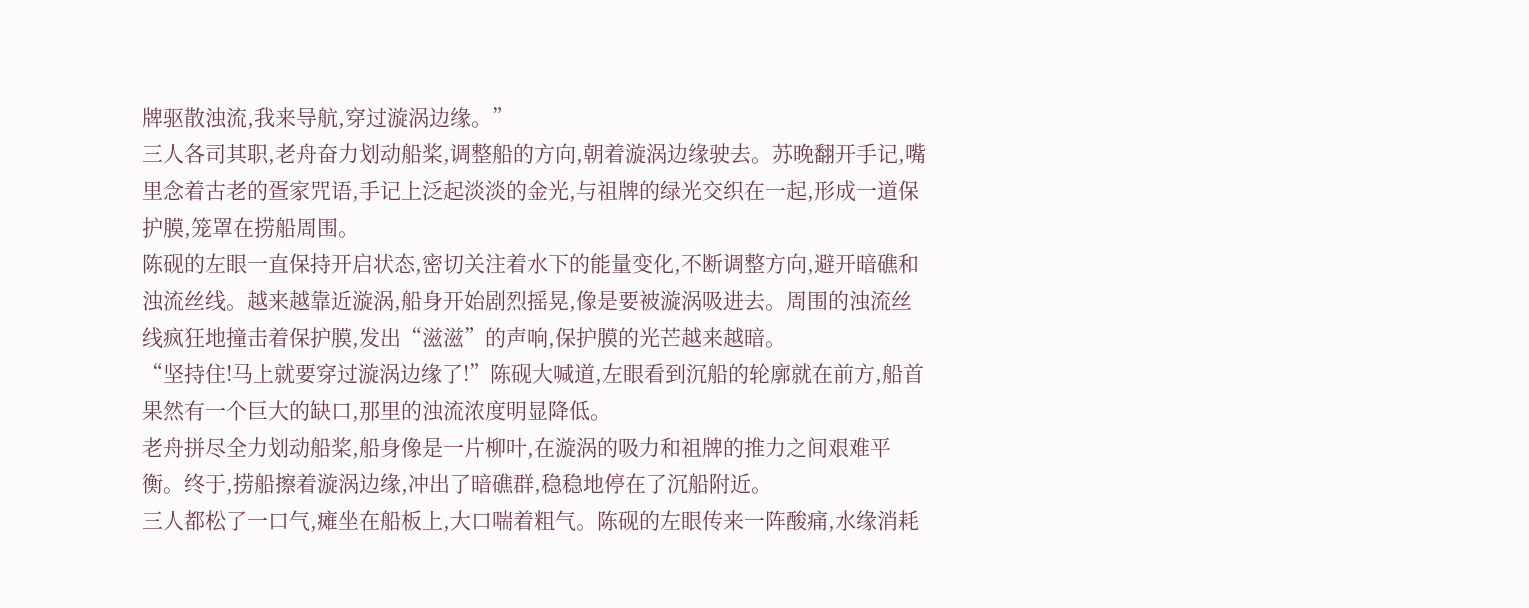牌驱散浊流,我来导航,穿过漩涡边缘。”
三人各司其职,老舟奋力划动船桨,调整船的方向,朝着漩涡边缘驶去。苏晚翻开手记,嘴里念着古老的疍家咒语,手记上泛起淡淡的金光,与祖牌的绿光交织在一起,形成一道保护膜,笼罩在捞船周围。
陈砚的左眼一直保持开启状态,密切关注着水下的能量变化,不断调整方向,避开暗礁和浊流丝线。越来越靠近漩涡,船身开始剧烈摇晃,像是要被漩涡吸进去。周围的浊流丝线疯狂地撞击着保护膜,发出“滋滋”的声响,保护膜的光芒越来越暗。
“坚持住!马上就要穿过漩涡边缘了!”陈砚大喊道,左眼看到沉船的轮廓就在前方,船首果然有一个巨大的缺口,那里的浊流浓度明显降低。
老舟拼尽全力划动船桨,船身像是一片柳叶,在漩涡的吸力和祖牌的推力之间艰难平衡。终于,捞船擦着漩涡边缘,冲出了暗礁群,稳稳地停在了沉船附近。
三人都松了一口气,瘫坐在船板上,大口喘着粗气。陈砚的左眼传来一阵酸痛,水缘消耗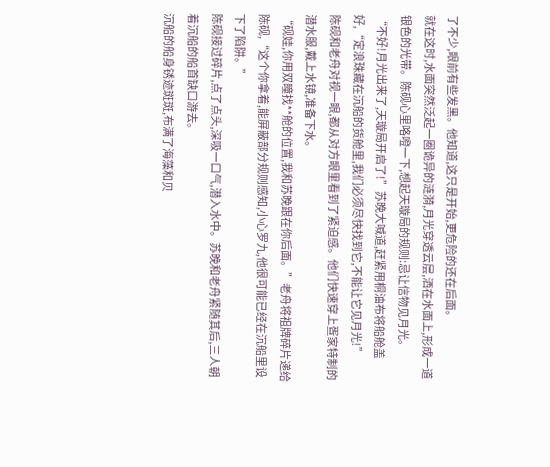了不少,眼前有些发黑。他知道,这只是开始,更危险的还在后面。
就在这时,水面突然泛起一圈诡异的涟漪,月光穿透云层,洒在水面上,形成一道银色的光带。陈砚心里咯噔一下,想起天璇局的规则:忌让信物见月光。
“不好!月光出来了,天璇局开启了!”苏晚大喊道,赶紧用桐油布将船舱盖好,“定浪珠藏在沉船的货舱里,我们必须尽快找到它,不能让它见月光!”
陈砚和老舟对视一眼,都从对方眼里看到了紧迫感。他们快速穿上疍家特制的潜水服,戴上水镜,准备下水。
“砚娃,你用双瞳找**舱的位置,我和苏晚跟在你后面。”老舟将祖牌碎片递给陈砚,“这个你拿着,能屏蔽部分规则感知,小心罗九,他很可能已经在沉船里设下了陷阱。”
陈砚接过碎片,点了点头,深吸一口气,潜入水中。苏晚和老舟紧随其后,三人朝着沉船的船首缺口游去。
沉船的船身锈迹斑斑,布满了海藻和贝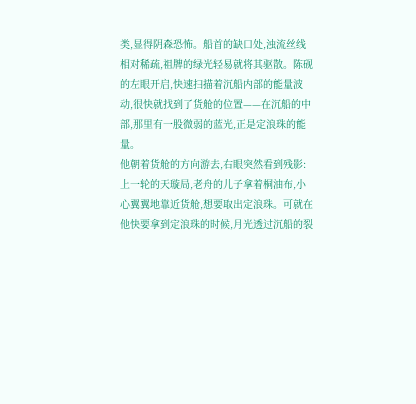类,显得阴森恐怖。船首的缺口处,浊流丝线相对稀疏,祖牌的绿光轻易就将其驱散。陈砚的左眼开启,快速扫描着沉船内部的能量波动,很快就找到了货舱的位置——在沉船的中部,那里有一股微弱的蓝光,正是定浪珠的能量。
他朝着货舱的方向游去,右眼突然看到残影:上一轮的天璇局,老舟的儿子拿着桐油布,小心翼翼地靠近货舱,想要取出定浪珠。可就在他快要拿到定浪珠的时候,月光透过沉船的裂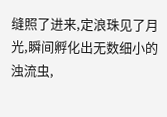缝照了进来,定浪珠见了月光,瞬间孵化出无数细小的浊流虫,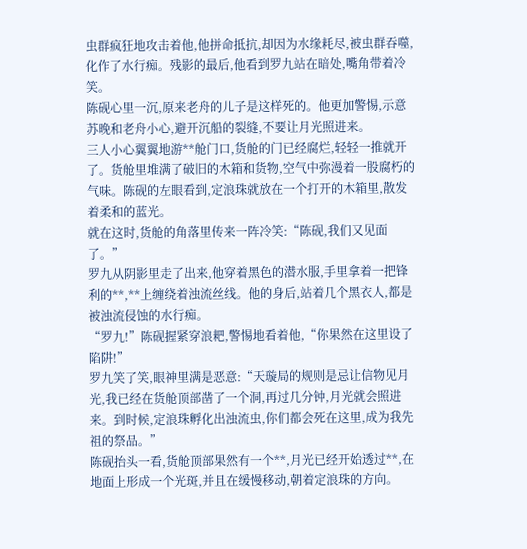虫群疯狂地攻击着他,他拼命抵抗,却因为水缘耗尽,被虫群吞噬,化作了水行痴。残影的最后,他看到罗九站在暗处,嘴角带着冷笑。
陈砚心里一沉,原来老舟的儿子是这样死的。他更加警惕,示意苏晚和老舟小心,避开沉船的裂缝,不要让月光照进来。
三人小心翼翼地游**舱门口,货舱的门已经腐烂,轻轻一推就开了。货舱里堆满了破旧的木箱和货物,空气中弥漫着一股腐朽的气味。陈砚的左眼看到,定浪珠就放在一个打开的木箱里,散发着柔和的蓝光。
就在这时,货舱的角落里传来一阵冷笑:“陈砚,我们又见面了。”
罗九从阴影里走了出来,他穿着黑色的潜水服,手里拿着一把锋利的**,**上缠绕着浊流丝线。他的身后,站着几个黑衣人,都是被浊流侵蚀的水行痴。
“罗九!”陈砚握紧穿浪耙,警惕地看着他,“你果然在这里设了陷阱!”
罗九笑了笑,眼神里满是恶意:“天璇局的规则是忌让信物见月光,我已经在货舱顶部凿了一个洞,再过几分钟,月光就会照进来。到时候,定浪珠孵化出浊流虫,你们都会死在这里,成为我先祖的祭品。”
陈砚抬头一看,货舱顶部果然有一个**,月光已经开始透过**,在地面上形成一个光斑,并且在缓慢移动,朝着定浪珠的方向。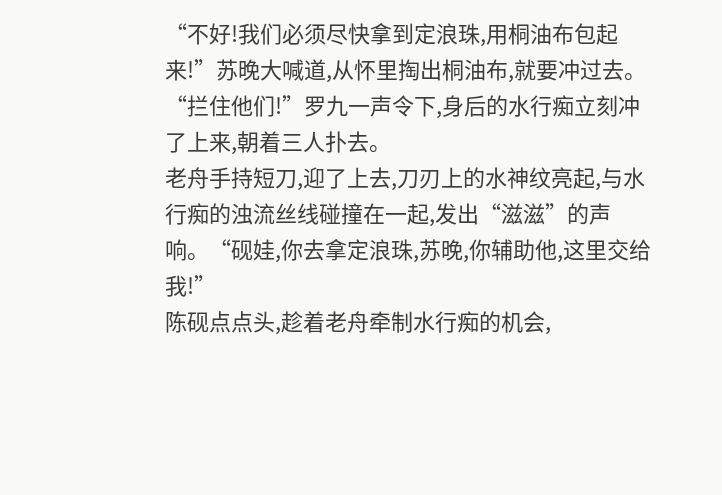“不好!我们必须尽快拿到定浪珠,用桐油布包起来!”苏晚大喊道,从怀里掏出桐油布,就要冲过去。
“拦住他们!”罗九一声令下,身后的水行痴立刻冲了上来,朝着三人扑去。
老舟手持短刀,迎了上去,刀刃上的水神纹亮起,与水行痴的浊流丝线碰撞在一起,发出“滋滋”的声响。“砚娃,你去拿定浪珠,苏晚,你辅助他,这里交给我!”
陈砚点点头,趁着老舟牵制水行痴的机会,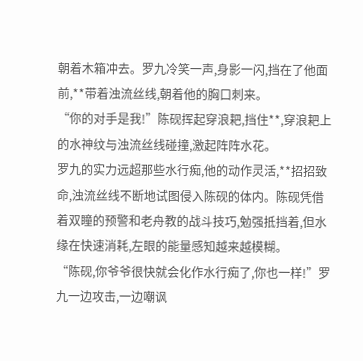朝着木箱冲去。罗九冷笑一声,身影一闪,挡在了他面前,**带着浊流丝线,朝着他的胸口刺来。
“你的对手是我!”陈砚挥起穿浪耙,挡住**,穿浪耙上的水神纹与浊流丝线碰撞,激起阵阵水花。
罗九的实力远超那些水行痴,他的动作灵活,**招招致命,浊流丝线不断地试图侵入陈砚的体内。陈砚凭借着双瞳的预警和老舟教的战斗技巧,勉强抵挡着,但水缘在快速消耗,左眼的能量感知越来越模糊。
“陈砚,你爷爷很快就会化作水行痴了,你也一样!”罗九一边攻击,一边嘲讽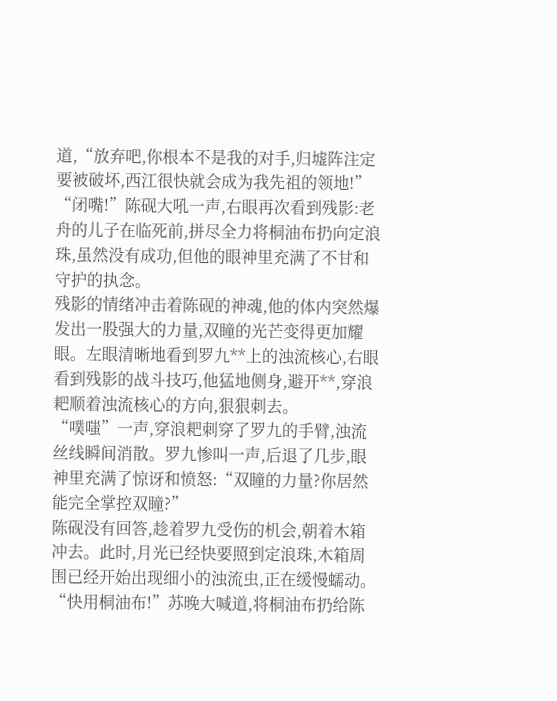道,“放弃吧,你根本不是我的对手,归墟阵注定要被破坏,西江很快就会成为我先祖的领地!”
“闭嘴!”陈砚大吼一声,右眼再次看到残影:老舟的儿子在临死前,拼尽全力将桐油布扔向定浪珠,虽然没有成功,但他的眼神里充满了不甘和守护的执念。
残影的情绪冲击着陈砚的神魂,他的体内突然爆发出一股强大的力量,双瞳的光芒变得更加耀眼。左眼清晰地看到罗九**上的浊流核心,右眼看到残影的战斗技巧,他猛地侧身,避开**,穿浪耙顺着浊流核心的方向,狠狠刺去。
“噗嗤”一声,穿浪耙刺穿了罗九的手臂,浊流丝线瞬间消散。罗九惨叫一声,后退了几步,眼神里充满了惊讶和愤怒:“双瞳的力量?你居然能完全掌控双瞳?”
陈砚没有回答,趁着罗九受伤的机会,朝着木箱冲去。此时,月光已经快要照到定浪珠,木箱周围已经开始出现细小的浊流虫,正在缓慢蠕动。
“快用桐油布!”苏晚大喊道,将桐油布扔给陈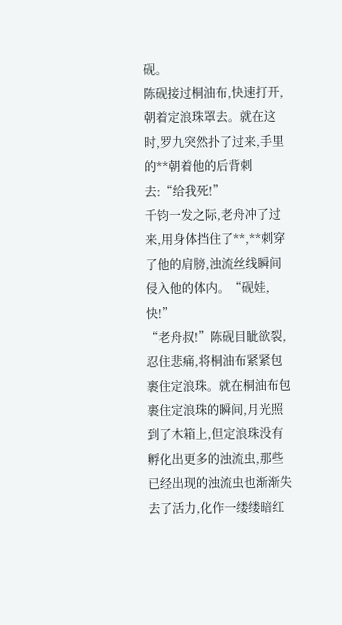砚。
陈砚接过桐油布,快速打开,朝着定浪珠罩去。就在这时,罗九突然扑了过来,手里的**朝着他的后背刺去:“给我死!”
千钧一发之际,老舟冲了过来,用身体挡住了**,**刺穿了他的肩膀,浊流丝线瞬间侵入他的体内。“砚娃,快!”
“老舟叔!”陈砚目眦欲裂,忍住悲痛,将桐油布紧紧包裹住定浪珠。就在桐油布包裹住定浪珠的瞬间,月光照到了木箱上,但定浪珠没有孵化出更多的浊流虫,那些已经出现的浊流虫也渐渐失去了活力,化作一缕缕暗红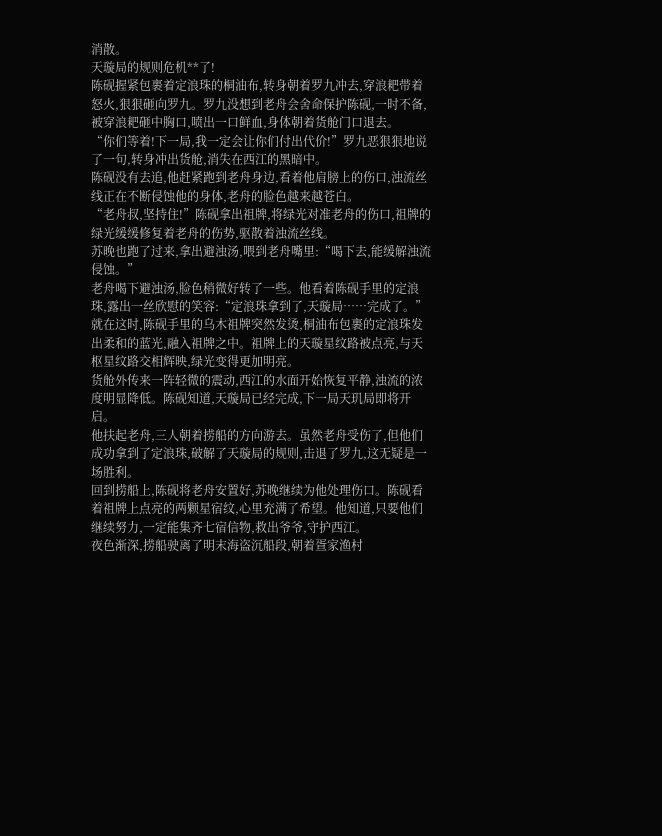消散。
天璇局的规则危机**了!
陈砚握紧包裹着定浪珠的桐油布,转身朝着罗九冲去,穿浪耙带着怒火,狠狠砸向罗九。罗九没想到老舟会舍命保护陈砚,一时不备,被穿浪耙砸中胸口,喷出一口鲜血,身体朝着货舱门口退去。
“你们等着!下一局,我一定会让你们付出代价!”罗九恶狠狠地说了一句,转身冲出货舱,消失在西江的黑暗中。
陈砚没有去追,他赶紧跑到老舟身边,看着他肩膀上的伤口,浊流丝线正在不断侵蚀他的身体,老舟的脸色越来越苍白。
“老舟叔,坚持住!”陈砚拿出祖牌,将绿光对准老舟的伤口,祖牌的绿光缓缓修复着老舟的伤势,驱散着浊流丝线。
苏晚也跑了过来,拿出避浊汤,喂到老舟嘴里:“喝下去,能缓解浊流侵蚀。”
老舟喝下避浊汤,脸色稍微好转了一些。他看着陈砚手里的定浪珠,露出一丝欣慰的笑容:“定浪珠拿到了,天璇局……完成了。”
就在这时,陈砚手里的乌木祖牌突然发烫,桐油布包裹的定浪珠发出柔和的蓝光,融入祖牌之中。祖牌上的天璇星纹路被点亮,与天枢星纹路交相辉映,绿光变得更加明亮。
货舱外传来一阵轻微的震动,西江的水面开始恢复平静,浊流的浓度明显降低。陈砚知道,天璇局已经完成,下一局天玑局即将开启。
他扶起老舟,三人朝着捞船的方向游去。虽然老舟受伤了,但他们成功拿到了定浪珠,破解了天璇局的规则,击退了罗九,这无疑是一场胜利。
回到捞船上,陈砚将老舟安置好,苏晚继续为他处理伤口。陈砚看着祖牌上点亮的两颗星宿纹,心里充满了希望。他知道,只要他们继续努力,一定能集齐七宿信物,救出爷爷,守护西江。
夜色渐深,捞船驶离了明末海盗沉船段,朝着疍家渔村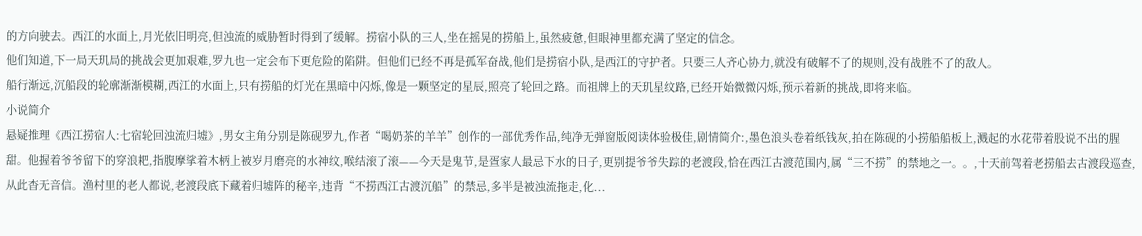的方向驶去。西江的水面上,月光依旧明亮,但浊流的威胁暂时得到了缓解。捞宿小队的三人,坐在摇晃的捞船上,虽然疲惫,但眼神里都充满了坚定的信念。
他们知道,下一局天玑局的挑战会更加艰难,罗九也一定会布下更危险的陷阱。但他们已经不再是孤军奋战,他们是捞宿小队,是西江的守护者。只要三人齐心协力,就没有破解不了的规则,没有战胜不了的敌人。
船行渐远,沉船段的轮廓渐渐模糊,西江的水面上,只有捞船的灯光在黑暗中闪烁,像是一颗坚定的星辰,照亮了轮回之路。而祖牌上的天玑星纹路,已经开始微微闪烁,预示着新的挑战,即将来临。
小说简介
悬疑推理《西江捞宿人:七宿轮回浊流归墟》,男女主角分别是陈砚罗九,作者“喝奶茶的羊羊”创作的一部优秀作品,纯净无弹窗版阅读体验极佳,剧情简介:,墨色浪头卷着纸钱灰,拍在陈砚的小捞船船板上,溅起的水花带着股说不出的腥甜。他握着爷爷留下的穿浪耙,指腹摩挲着木柄上被岁月磨亮的水神纹,喉结滚了滚——今天是鬼节,是疍家人最忌下水的日子,更别提爷爷失踪的老渡段,恰在西江古渡范围内,属“三不捞”的禁地之一。。,十天前驾着老捞船去古渡段巡查,从此杳无音信。渔村里的老人都说,老渡段底下藏着归墟阵的秘辛,违背“不捞西江古渡沉船”的禁忌,多半是被浊流拖走,化...